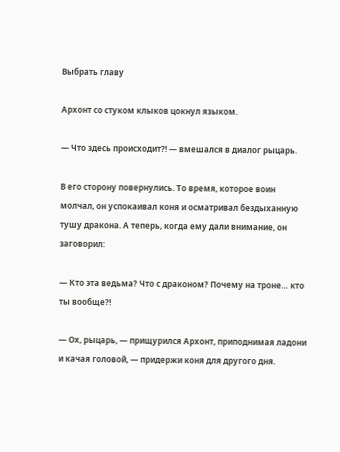Выбрать главу

Архонт со стуком клыков цокнул языком.

— Что здесь происходит?! — вмешался в диалог рыцарь.

В его сторону повернулись. То время, которое воин молчал, он успокаивал коня и осматривал бездыханную тушу дракона. А теперь, когда ему дали внимание, он заговорил:

— Кто эта ведьма? Что с драконом? Почему на троне… кто ты вообще?!

— Ох, рыцарь, — прищурился Архонт, приподнимая ладони и качая головой, — придержи коня для другого дня.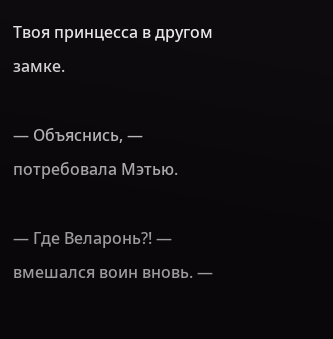Твоя принцесса в другом замке.

— Объяснись, — потребовала Мэтью.

— Где Веларонь?! — вмешался воин вновь. —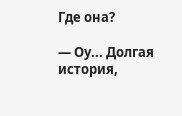Где она?

— Оу... Долгая история,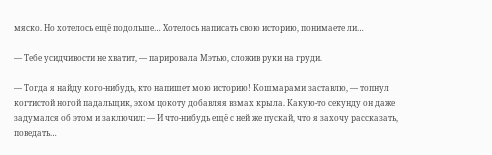мяско. Но хотелось ещё подольше… Хотелось написать свою историю, понимаете ли…

— Тебе усидчивости не хватит, — парировала Мэтью, сложив руки на груди.

— Тогда я найду кого-нибудь, кто напишет мою историю! Кошмарами заставлю, — топнул когтистой ногой падальщик, эхом цокоту добавляя взмах крыла. Какую-то секунду он даже задумался об этом и заключил: — И что-нибудь ещё с ней же пускай, что я захочу рассказать, поведать…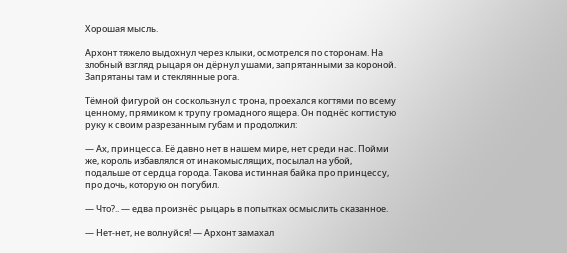Хорошая мысль.

Архонт тяжело выдохнул через клыки, осмотрелся по сторонам. На злобный взгляд рыцаря он дёрнул ушами, запрятанными за короной. Запрятаны там и стеклянные рога.

Тёмной фигурой он соскользнул с трона, проехался когтями по всему ценному, прямиком к трупу громадного ящера. Он поднёс когтистую руку к своим разрезанным губам и продолжил:

— Ах, принцесса. Её давно нет в нашем мире, нет среди нас. Пойми же, король избавлялся от инакомыслящих, посылал на убой, подальше от сердца города. Такова истинная байка про принцессу, про дочь, которую он погубил.

— Что?.. — едва произнёс рыцарь в попытках осмыслить сказанное.

— Нет-нет, не волнуйся! — Архонт замахал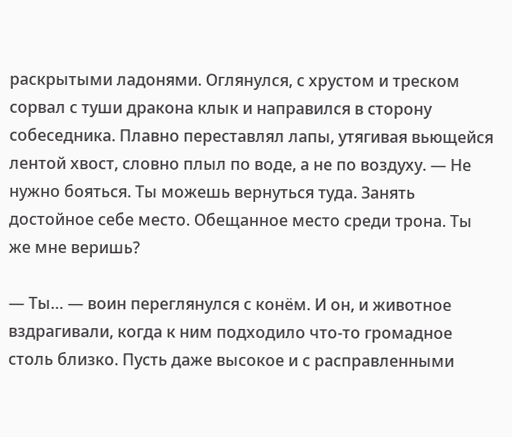раскрытыми ладонями. Оглянулся, с хрустом и треском сорвал с туши дракона клык и направился в сторону собеседника. Плавно переставлял лапы, утягивая вьющейся лентой хвост, словно плыл по воде, а не по воздуху. — Не нужно бояться. Ты можешь вернуться туда. Занять достойное себе место. Обещанное место среди трона. Ты же мне веришь?

— Ты… — воин переглянулся с конём. И он, и животное вздрагивали, когда к ним подходило что-то громадное столь близко. Пусть даже высокое и с расправленными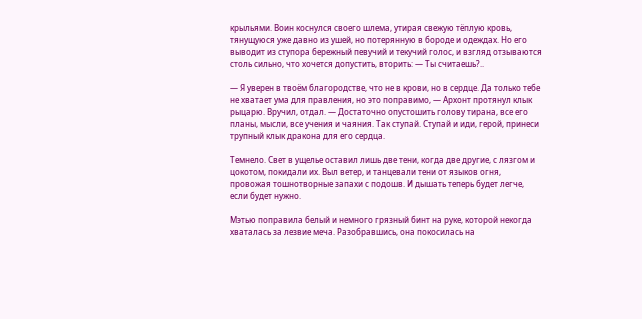крыльями. Воин коснулся своего шлема, утирая свежую тёплую кровь, тянущуюся уже давно из ушей, но потерянную в бороде и одеждах. Но его выводит из ступора бережный певучий и текучий голос, и взгляд отзываются столь сильно, что хочется допустить, вторить: — Ты считаешь?..

— Я уверен в твоём благородстве, что не в крови, но в сердце. Да только тебе не хватает ума для правления, но это поправимо, — Архонт протянул клык рыцарю. Вручил, отдал. — Достаточно опустошить голову тирана, все его планы, мысли, все учения и чаяния. Так ступай. Ступай и иди, герой, принеси трупный клык дракона для его сердца.

Темнело. Свет в ущелье оставил лишь две тени, когда две другие, с лязгом и цокотом, покидали их. Выл ветер, и танцевали тени от языков огня, провожая тошнотворные запахи с подошв. И дышать теперь будет легче, если будет нужно.

Мэтью поправила белый и немного грязный бинт на руке, которой некогда хваталась за лезвие меча. Разобравшись, она покосилась на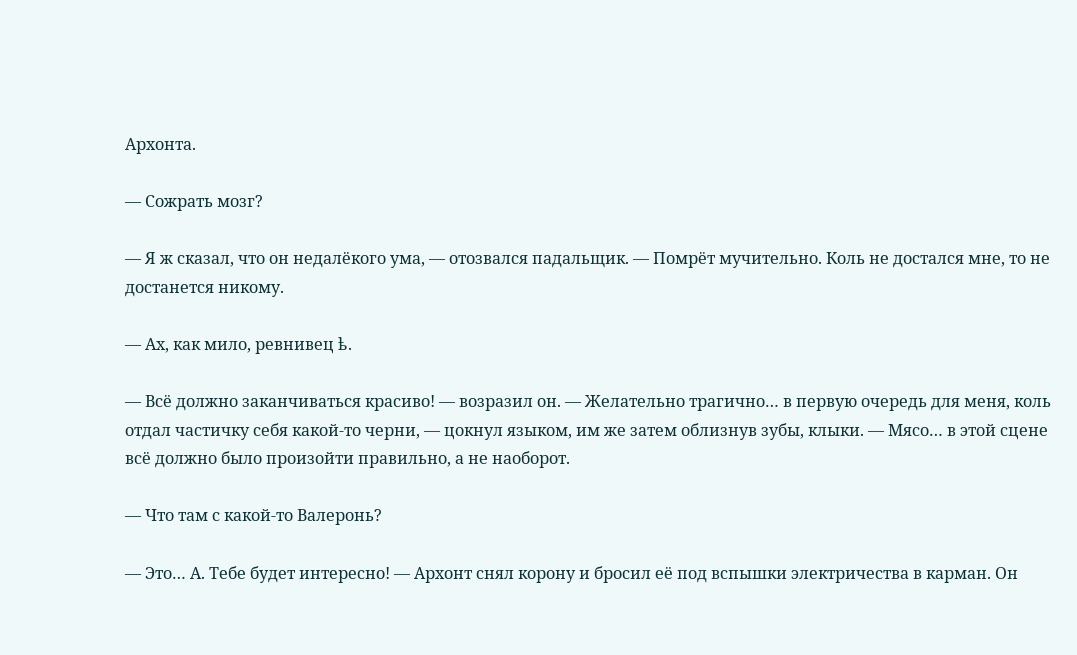Архонта.

— Сожрать мозг?

— Я ж сказал, что он недалёкого ума, — отозвался падальщик. — Помрёт мучительно. Коль не достался мне, то не достанется никому.

— Ах, как мило, ревнивец ѣ.

— Всё должно заканчиваться красиво! — возразил он. — Желательно трагично… в первую очередь для меня, коль отдал частичку себя какой-то черни, — цокнул языком, им же затем облизнув зубы, клыки. — Мясо… в этой сцене всё должно было произойти правильно, а не наоборот.

— Что там с какой-то Валеронь?

— Это… А. Тебе будет интересно! — Архонт снял корону и бросил её под вспышки электричества в карман. Он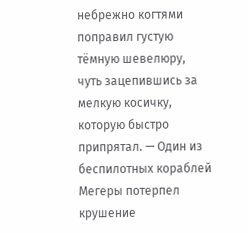небрежно когтями поправил густую тёмную шевелюру, чуть зацепившись за мелкую косичку, которую быстро припрятал. — Один из беспилотных кораблей Мегеры потерпел крушение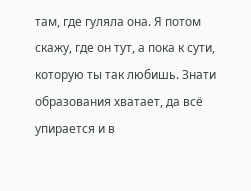там, где гуляла она. Я потом скажу, где он тут, а пока к сути, которую ты так любишь. Знати образования хватает, да всё упирается и в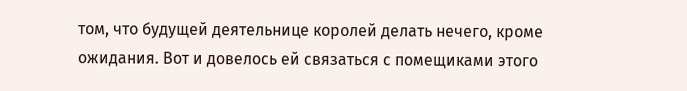том, что будущей деятельнице королей делать нечего, кроме ожидания. Вот и довелось ей связаться с помещиками этого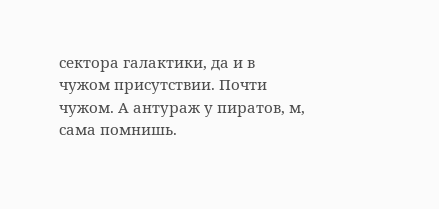сектора галактики, да и в чужом присутствии. Почти чужом. А антураж у пиратов, м, сама помнишь.